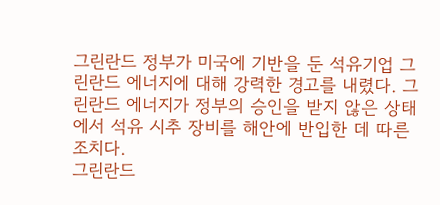그린란드 정부가 미국에 기반을 둔 석유기업 그린란드 에너지에 대해 강력한 경고를 내렸다. 그린란드 에너지가 정부의 승인을 받지 않은 상태에서 석유 시추 장비를 해안에 반입한 데 따른 조치다.
그린란드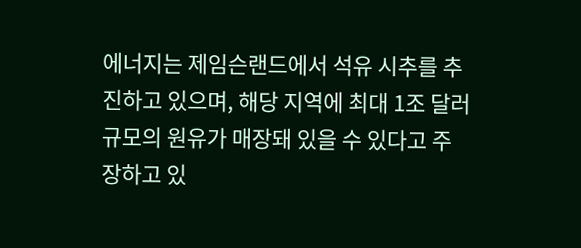에너지는 제임슨랜드에서 석유 시추를 추진하고 있으며, 해당 지역에 최대 1조 달러 규모의 원유가 매장돼 있을 수 있다고 주장하고 있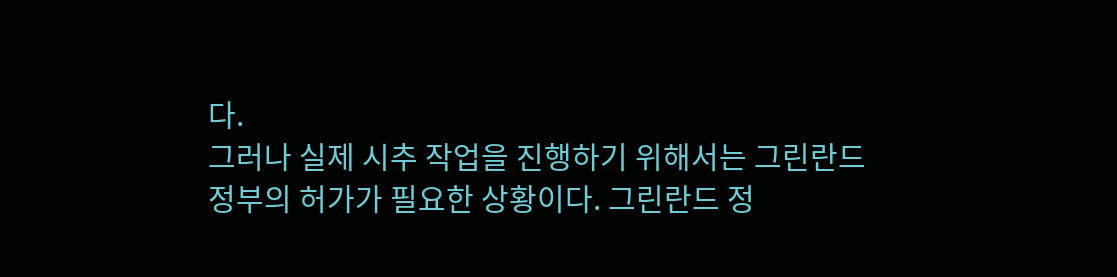다.
그러나 실제 시추 작업을 진행하기 위해서는 그린란드 정부의 허가가 필요한 상황이다. 그린란드 정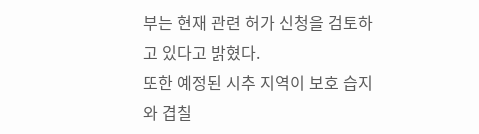부는 현재 관련 허가 신청을 검토하고 있다고 밝혔다.
또한 예정된 시추 지역이 보호 습지와 겹칠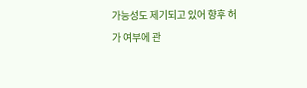가능성도 제기되고 있어 향후 허가 여부에 관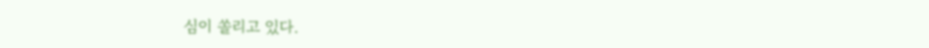심이 쏠리고 있다.